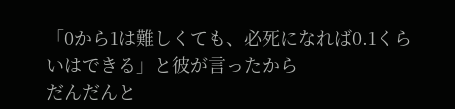「0から1は難しくても、必死になれば0.1くらいはできる」と彼が言ったから
だんだんと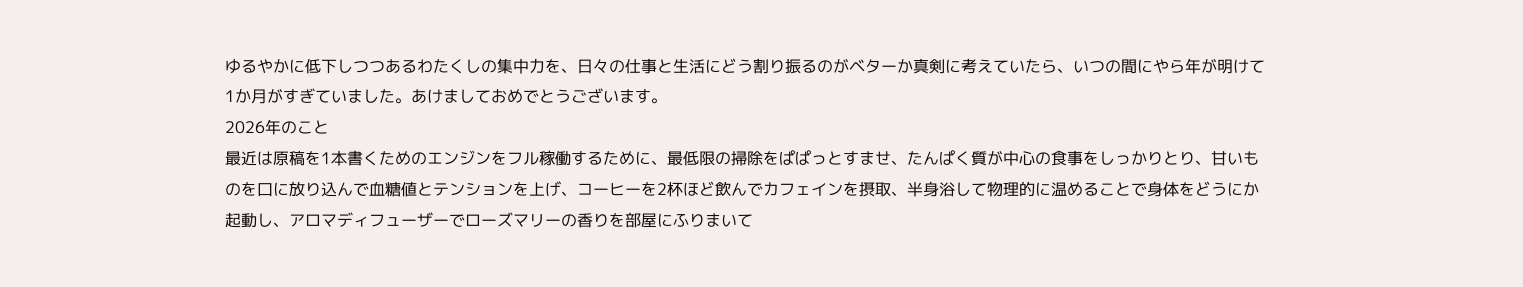ゆるやかに低下しつつあるわたくしの集中力を、日々の仕事と生活にどう割り振るのがベターか真剣に考えていたら、いつの間にやら年が明けて1か月がすぎていました。あけましておめでとうございます。
2026年のこと
最近は原稿を1本書くためのエンジンをフル稼働するために、最低限の掃除をぱぱっとすませ、たんぱく質が中心の食事をしっかりとり、甘いものを口に放り込んで血糖値とテンションを上げ、コーヒーを2杯ほど飲んでカフェインを摂取、半身浴して物理的に温めることで身体をどうにか起動し、アロマディフューザーでローズマリーの香りを部屋にふりまいて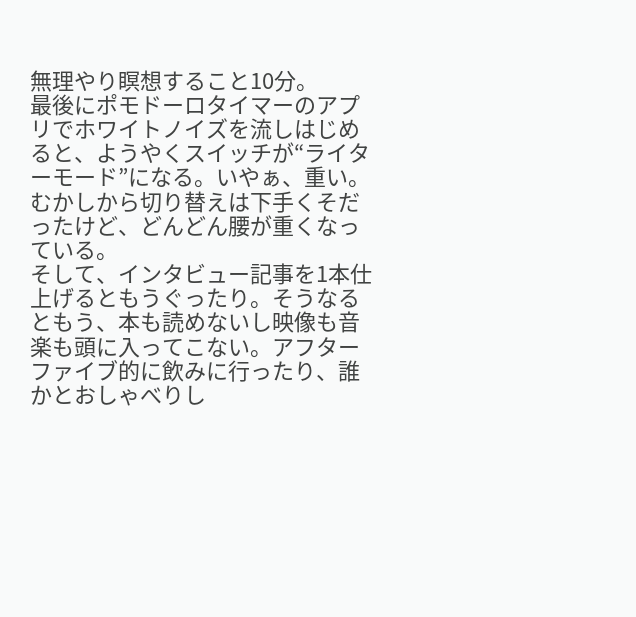無理やり瞑想すること10分。
最後にポモドーロタイマーのアプリでホワイトノイズを流しはじめると、ようやくスイッチが“ライターモード”になる。いやぁ、重い。むかしから切り替えは下手くそだったけど、どんどん腰が重くなっている。
そして、インタビュー記事を1本仕上げるともうぐったり。そうなるともう、本も読めないし映像も音楽も頭に入ってこない。アフターファイブ的に飲みに行ったり、誰かとおしゃべりし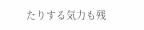たりする気力も残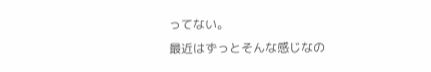ってない。
最近はずっとそんな感じなの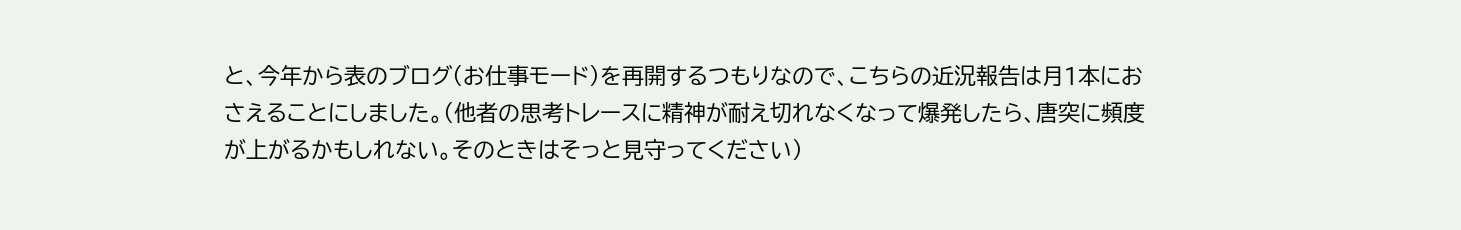と、今年から表のブログ(お仕事モード)を再開するつもりなので、こちらの近況報告は月1本におさえることにしました。(他者の思考トレースに精神が耐え切れなくなって爆発したら、唐突に頻度が上がるかもしれない。そのときはそっと見守ってください)